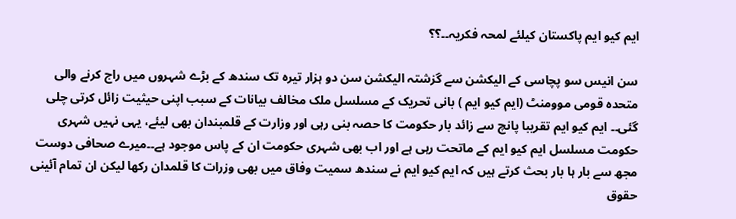ایم کیو ایم پاکستان کیلئے لمحہ فکریہ۔۔؟؟

سن انیس سو پچاسی کے الیکشن سے گزشتہ الیکشن سن دو ہزار تیرہ تک سندھ کے بڑے شہروں میں راج کرنے والی متحدہ قومی موومنٹ (ایم کیو ایم ) بانی تحریک کے مسلسل ملک مخالف بیانات کے سبب اپنی حیثیت زائل کرتی چلی گئی۔۔ ایم کیو ایم تقریبا پانچ سے زائد بار حکومت کا حصہ بنی رہی اور وزارت کے قلمبندان بھی لیئے، یہی نہیں شہری حکومت مسلسل ایم کیو ایم کے ماتحت رہی ہے اور اب بھی شہری حکومت ان کے پاس موجود ہے۔۔میرے صحافی دوست مجھ سے بار ہا بار بحث کرتے ہیں کہ ایم کیو ایم نے سندھ سمیت وفاق میں بھی وزرات کا قلمدان رکھا لیکن ان تمام آئینی حقوق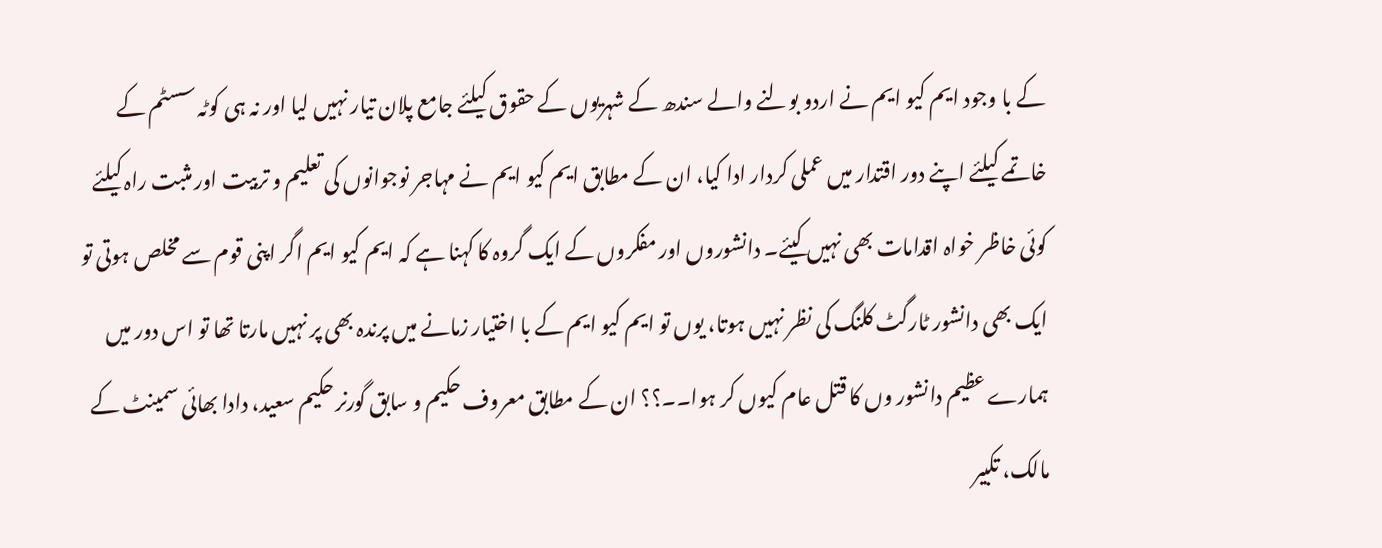کے با وجود ایم کیو ایم نے اردو بولنے والے سندھ کے شہریوں کے حقوق کیلئے جامع پلان تیار نہیں لیا اور نہ ہی کوٹہ سسٹم کے خاتمے کیلئے اپنے دور اقتدار میں عملی کردار ادا کیا، ان کے مطابق ایم کیو ایم نے مہاجر نوجوانوں کی تعلیم و تربیت اور مثبت راہ کیلئے کوئی خاظر خواہ اقدامات بھی نہیں کیئے۔ دانشوروں اور مفکروں کے ایک گروہ کا کہنا ہے کہ ایم کیو ایم اگر اپنی قوم سے مخلص ہوتی تو ایک بھی دانشور ٹارگٹ کلنگ کی نظر نہیں ہوتا، یوں تو ایم کیو ایم کے با اختیار زمانے میں پرندہ بھی پر نہیں مارتا تھا تو اس دور میں ہمارے عظیم دانشور وں کا قتل عام کیوں کر ہوا۔۔؟؟ ان کے مطابق معروف حکیم و سابق گورنر حکیم سعید، دادا بھائی سمینٹ کے مالک، تکبیر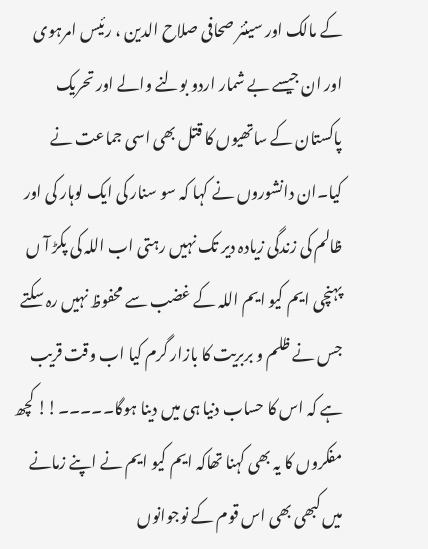کے مالک اور سینئر صحافی صلاح الدین ، رئیس امرہوی اور ان جیسے بے شمار اردو بولنے والے اور تحریک پاکستان کے ساتھیوں کا قتل بھی اسی جماعت نے کیا۔ان دانشوروں نے کہا کہ سو سنار کی ایک لوہار کی اور ظالم کی زندگی زیادہ دیر تک نہیں رہتی اب اللہ کی پکڑ آ ں پہنچی ایم کیو ایم اللہ کے غضب سے محفوظ نہیں رہ سکتے جس نے ظلم و بربریت کا بازار گرم کیا اب وقت قریب ہے کہ اس کا حساب دنیا ہی میں دینا ہوگا۔۔۔۔۔!! کچھ مفکروں کا یہ بھی کہنا تھاکہ ایم کیو ایم نے اپنے زمانے میں کبھی بھی اس قوم کے نوجوانوں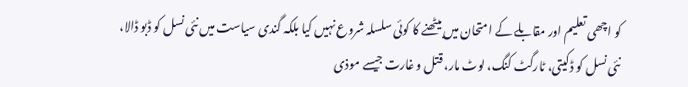کو اچھی تعلیم اور مقابلے کے امتحان میں بیٹھنے کا کوئی سلسلہ شروع نہیں کیا بلکہ گندی سیاست میں نئی نسل کو ڈبو ڈالا، نئی نسل کو ڈکیتی، ٹارگٹ کنگ، لوٹ مار، قتل و غارت جیسے موذی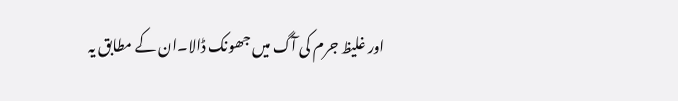اور غلیظ جرم کی آگ میں جھونک ڈالا۔ان کے مطابق یہ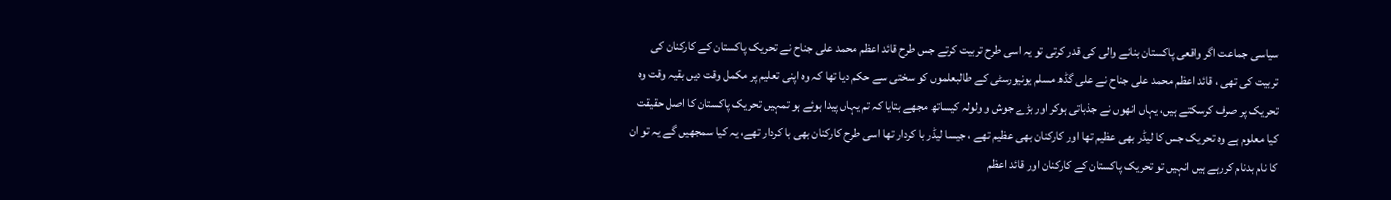سیاسی جماعت اگر واقعی پاکستان بنانے والی کی قدر کرتی تو یہ اسی طرح تربیت کرتے جس طرح قائد اعظم محمد علی جناح نے تحریک پاکستان کے کارکنان کی تربیت کی تھی ، قائد اعظم محمد علی جناح نے علی گڈھ مسلم یونیورسٹی کے طالبعلموں کو سختی سے حکم دیا تھا کہ وہ اپنی تعلیم پر مکمل وقت دیں بقیہ وقت وہ تحریک پر صرف کرسکتے ہیں، یہاں انھوں نے جذباتی ہوکر اور بڑے جوش و ولولہ کیساتھ مجھے بتایا کہ تم یہاں پیدا ہوئے ہو تمہیں تحریک پاکستان کا اصل حقیقت کیا معلوم ہے وہ تحریک جس کا لیڈر بھی عظیم تھا اور کارکنان بھی عظیم تھے ، جیسا لیڈر با کردار تھا اسی طرح کارکنان بھی با کردار تھے، یہ کیا سمجھیں گے یہ تو ان کا نام بدنام کررہے ہیں انہیں تو تحریک پاکستان کے کارکنان اور قائد اعظم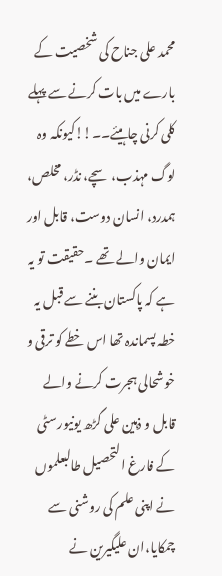محمد علی جناح کی شخصیت کے بارے میں بات کرنے سے پہلے کلی کرنی چاہیئے۔۔!!کیونکہ وہ لوگ مہذب، سچے، نڈر، مخلص، ہمدرد، انسان دوست، قابل اور ایمان والے تھے ۔حقیقت تو یہ ہے کہ پاکستان بننے سے قبل یہ خطہ پسماندہ تھا اس خطے کو ترقی و خوشحالی ہجرت کرنے والے قابل و ذہین علی گڑھ یونیورسٹی کے فارغ التحصیل طالبعلموں نے اپنی علم کی روشنی سے چمکایا،ان علیگیرین نے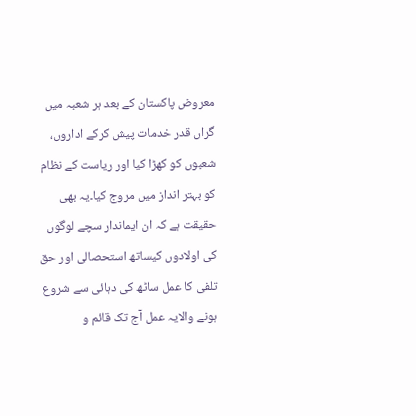معروض پاکستان کے بعد ہر شعبہ میں گراں قدر خدمات پیش کرکے اداروں، شعبوں کو کھڑا کیا اور ریاست کے نظام کو بہتر انداز میں مروج کیا۔یہ بھی حقیقت ہے کہ ان ایماندار سچے لوگوں کی اولادوں کیساتھ استحصالی اور حق تلفی کا عمل ساٹھ کی دہائی سے شروع ہونے والایہ عمل آج تک قائم و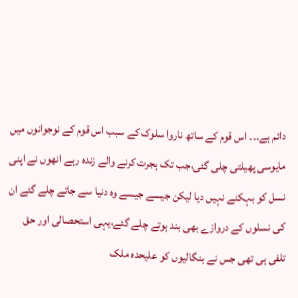دائم ہے۔۔۔ اس قوم کے ساتھ ناروا سلوک کے سبب اس قوم کے نوجوانوں میں مایوسی پھیلتی چلی گئی،جب تک ہجرت کرنے والے زندہ رہے انھوں نے اپنی نسل کو بہکنے نہیں دیا لیکن جیسے جیسے وہ دنیا سے جاتے چلے گئے ان کی نسلوں کے دروازے بھی بند ہوتے چلے گئے،یہی استحصالی اور حق تلفی ہی تھی جس نے بنگالیوں کو علیحدہ ملک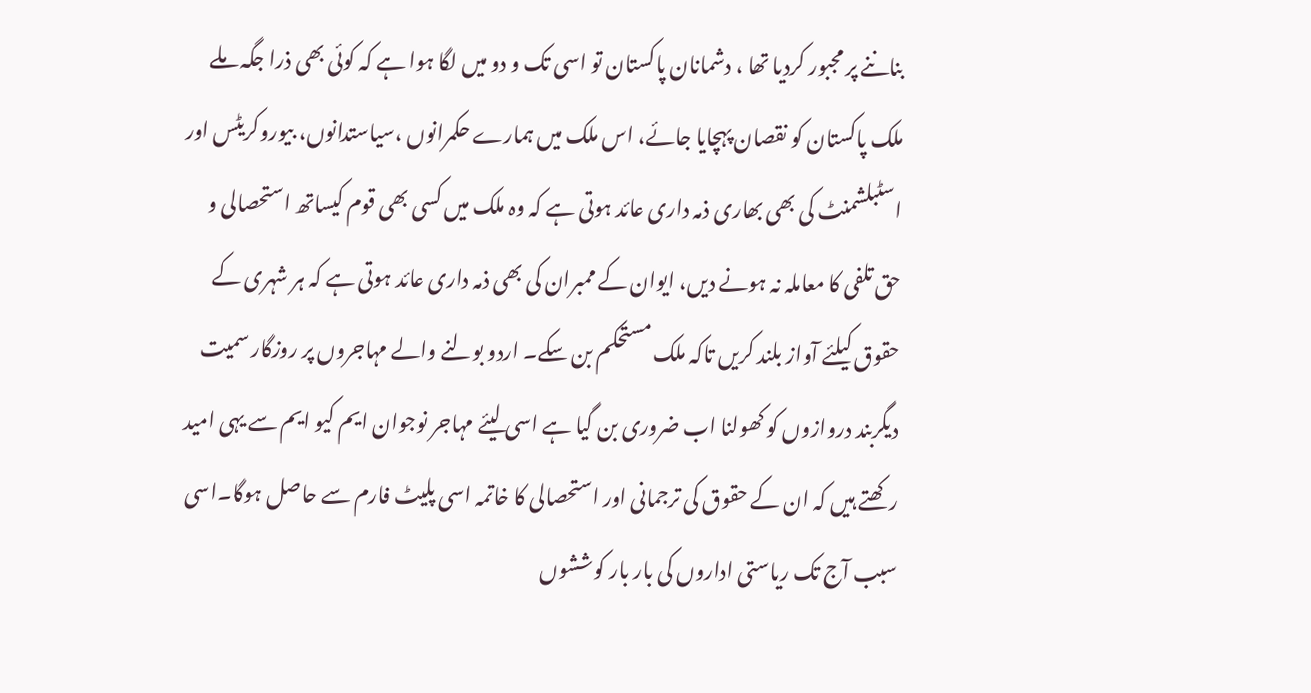بناننے پر مجبور کردیا تھا ، دشمانان پاکستان تو اسی تک و دو میں لگا ہوا ہے کہ کوئی بھی ذرا جگہ ملے ملک پاکستان کو نقصان پہچایا جائے، اس ملک میں ہمارے حکمرانوں ،سیاستدانوں، بیوروکریٹس اور اسٹبلشمنٹ کی بھی بھاری ذمہ داری عائد ہوتی ہے کہ وہ ملک میں کسی بھی قوم کیساتھ استحصالی و حق تلفی کا معاملہ نہ ہونے دیں، ایوان کے ممبران کی بھی ذمہ داری عائد ہوتی ہے کہ ہر شہری کے حقوق کیلئے آواز بلند کریں تاکہ ملک مستحکم بن سکے۔ اردو بولنے والے مہاجروں پر روزگار سمیت دیگربند دروازوں کو کھولنا اب ضروری بن گیا ہے اسی لیئے مہاجر نوجوان ایم کیو ایم سے یہی امید رکھتے ہیں کہ ان کے حقوق کی ترجمانی اور استحصالی کا خاتمہ اسی پلیٹ فارم سے حاصل ہوگا۔اسی سبب آج تک ریاستی اداروں کی بار بار کوششوں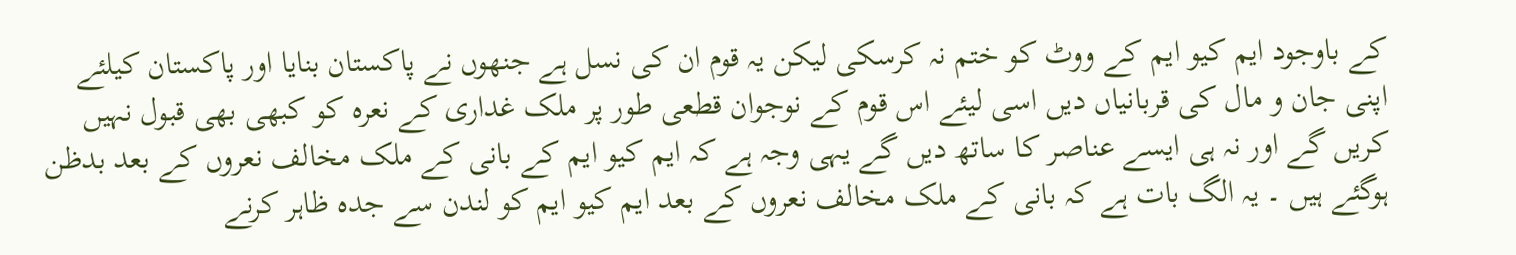کے باوجود ایم کیو ایم کے ووٹ کو ختم نہ کرسکی لیکن یہ قوم ان کی نسل ہے جنھوں نے پاکستان بنایا اور پاکستان کیلئے اپنی جان و مال کی قربانیاں دیں اسی لیئے اس قوم کے نوجوان قطعی طور پر ملک غداری کے نعرہ کو کبھی بھی قبول نہیں کریں گے اور نہ ہی ایسے عناصر کا ساتھ دیں گے یہی وجہ ہے کہ ایم کیو ایم کے بانی کے ملک مخالف نعروں کے بعد بدظن ہوگئے ہیں ۔ یہ الگ بات ہے کہ بانی کے ملک مخالف نعروں کے بعد ایم کیو ایم کو لندن سے جدہ ظاہر کرنے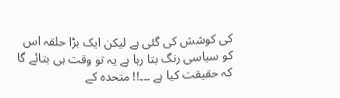کی کوشش کی گئی ہے لیکن ایک بڑا حلقہ اس کو سیاسی رنگ بتا رہا ہے یہ تو وقت ہی بتائے گا کہ حقیقت کیا ہے ۔۔۔!! متحدہ کے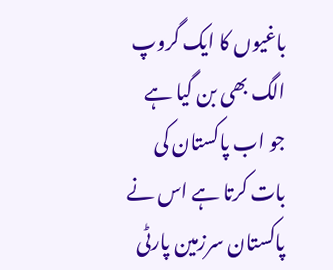باغیوں کا ایک گروپ الگ بھی بن گیا ہے جو اب پاکستان کی بات کرتا ہے اس نے پاکستان سرزمین پارٹی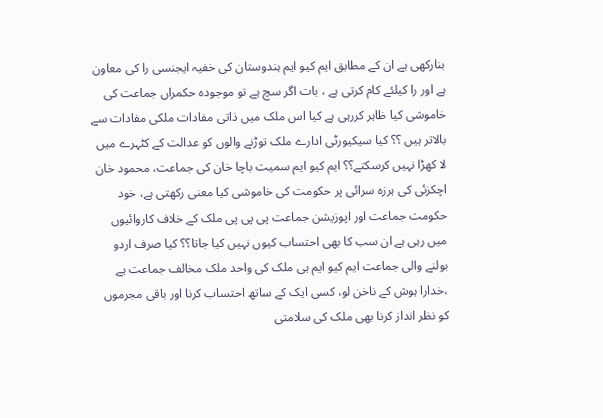بنارکھی ہے ان کے مطابق ایم کیو ایم ہندوستان کی خفیہ ایجنسی را کی معاون ہے اور را کیلئے کام کرتی ہے ، بات اگر سچ ہے تو موجودہ حکمراں جماعت کی خاموشی کیا ظاہر کررہی ہے کیا اس ملک میں ذاتی مفادات ملکی مفادات سے بالاتر ہیں ؟؟ کیا سیکیورٹی ادارے ملک توڑنے والوں کو عدالت کے کٹہرے میں لا کھڑا نہیں کرسکتے؟؟ ایم کیو ایم سمیت باچا خان کی جماعت، محمود خان اچکزئی کی ہرزہ سرائی پر حکومت کی خاموشی کیا معنی رکھتی ہے، خود حکومت جماعت اور اپوزیشن جماعت پی پی پی ملک کے خلاف کاروائیوں میں رہی ہے ان سب کا بھی احتساب کیوں نہیں کیا جاتا؟؟ کیا صرف اردو بولنے والی جماعت ایم کیو ایم ہی ملک کی واحد ملک مخالف جماعت ہے ،خدارا ہوش کے ناخن لو، کسی ایک کے ساتھ احتساب کرنا اور باقی مجرموں کو نظر انداز کرنا بھی ملک کی سلامتی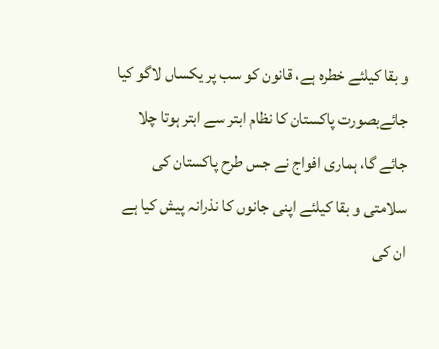و بقا کیلئے خطرہ ہے، قانون کو سب پر یکساں لاگو کیا جائےبصورت پاکستان کا نظام ابتر سے ابتر ہوتا چلا جائے گا، ہماری افواج نے جس طرح پاکستان کی سلامتی و بقا کیلئے اپنی جانوں کا نذرانہ پیش کیا ہے ان کی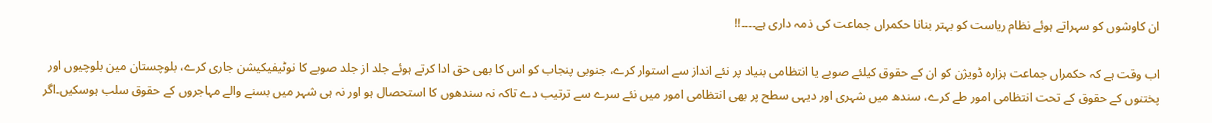ان کاوشوں کو سہراتے ہوئے نظام ریاست کو بہتر بنانا حکمراں جماعت کی ذمہ داری ہے۔۔۔۔!!

اب وقت ہے کہ حکمراں جماعت ہزارہ ڈویژن کو ان کے حقوق کیلئے صوبے یا انتظامی بنیاد پر نئے انداز سے استوار کرے، جنوبی پنجاب کو اس کا بھی حق ادا کرتے ہوئے جلد از جلد صوبے کا نوٹیفیکیشن جاری کرے، بلوچستان مین بلوچیوں اور پختنوں کے حقوق کے تحت انتظامی امور طے کرے، سندھ میں شہری اور دیہی سطح پر بھی انتظامی امور میں نئے سرے سے ترتیب دے تاکہ نہ سندھوں کا استحصال ہو اور نہ ہی شہر میں بسنے والے مہاجروں کے حقوق سلب ہوسکیں۔اگر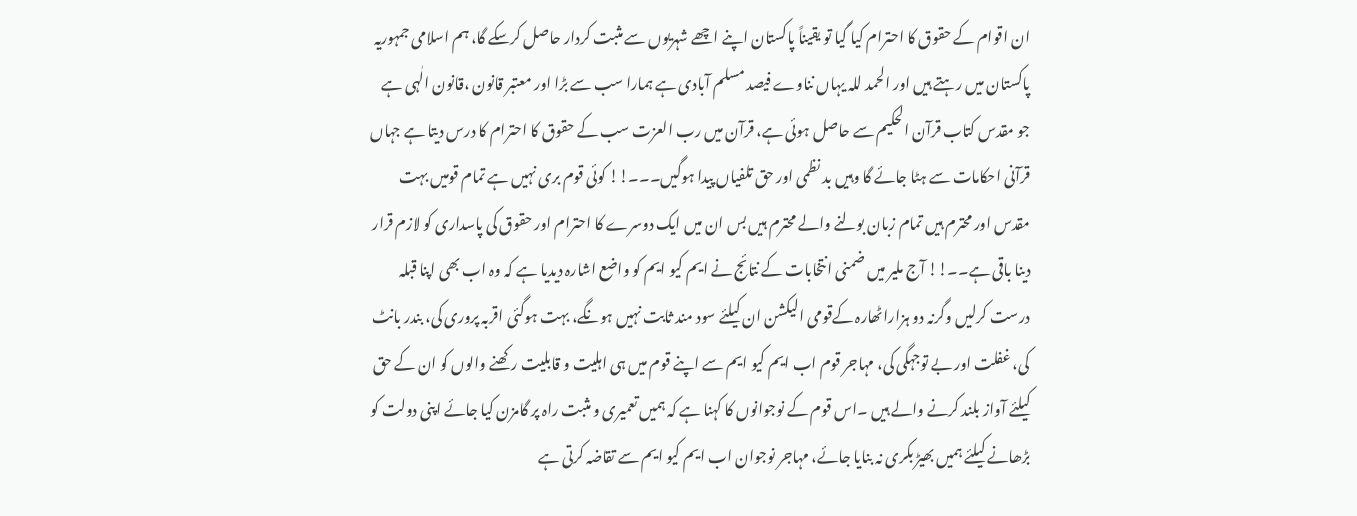ان اقوام کے حقوق کا احترام کیا گیا تو یقیناً پاکستان اپنے اچھے شہریوں سے مثبت کردار حاصل کرسکے گا، ہم اسلامی جمہوریہ پاکستان میں رہتے ہیں اور الحمد للہ یہاں نناوے فیصد مسلم آبادی ہے ہمارا سب سے بڑا اور معتبر قانون ،قانون الٰہی ہے جو مقدس کتاب قرآن الحکیم سے حاصل ہوئی ہے، قرآن میں رب العزت سب کے حقوق کا احترام کا درس دیتا ہے جہاں قرآنی احکامات سے ہٹا جائے گا وہیں بد نظمی اور حق تلفیاں پیدا ہوگیں۔۔۔!! کوئی قوم بری نہیں ہے تمام قومیں بہت مقدس اور محترم ہیں تمام زبان بولنے والے محترم ہیں بس ان میں ایک دوسرے کا احترام اور حقوق کی پاسداری کو لازم قرار دینا باقی ہے۔۔!! آج ملیر میں ضمنی انتخابات کے نتائج نے ایم کیو ایم کو واضع اشارہ دیدیا ہے کہ وہ اب بھی اپنا قبلہ درست کرلیں وگرنہ دو ہزاراٹھارہ کےقومی الیکشن ان کیلئے سود مند ثابت نہیں ہونگے، بہت ہوگئی اقربہ پروری کی، بندر بانٹ کی، غفلت اور بے توجہگی کی، مہاجر قوم اب ایم کیو ایم سے اپنے قوم میں ہی اہلیت و قابلیت رکھنے والوں کو ان کے حق کیلئے آواز بلند کرنے والے ہیں ۔اس قوم کے نوجوانوں کا کہنا ہے کہ ہمیں تعمیری و مثبت راہ پر گامزن کیا جائے اپنی دولت کو بڑھانے کیلئے ہمیں بھیڑ بکری نہ بنایا جائے، مہاجر نوجوان اب ایم کیو ایم سے تقاضہ کرتی ہے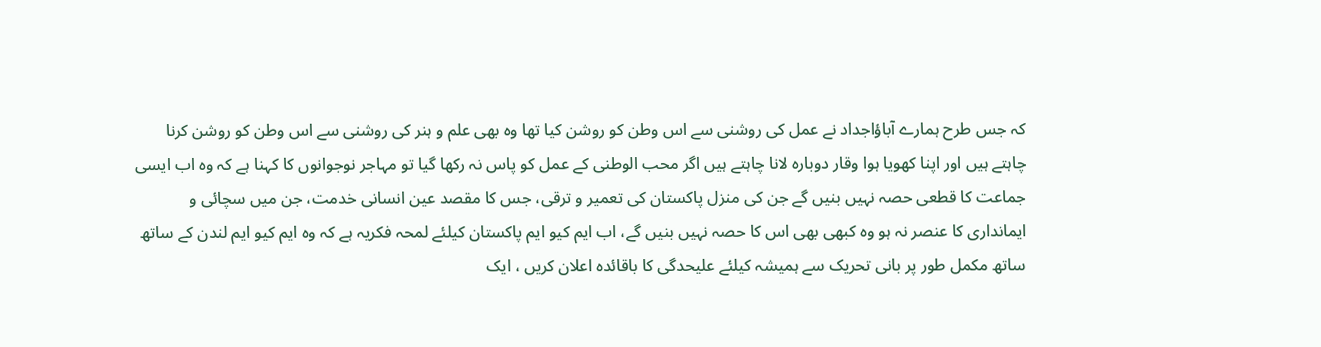کہ جس طرح ہمارے آباؤاجداد نے عمل کی روشنی سے اس وطن کو روشن کیا تھا وہ بھی علم و ہنر کی روشنی سے اس وطن کو روشن کرنا چاہتے ہیں اور اپنا کھویا ہوا وقار دوبارہ لانا چاہتے ہیں اگر محب الوطنی کے عمل کو پاس نہ رکھا گیا تو مہاجر نوجوانوں کا کہنا ہے کہ وہ اب ایسی جماعت کا قطعی حصہ نہیں بنیں گے جن کی منزل پاکستان کی تعمیر و ترقی، جس کا مقصد عین انسانی خدمت، جن میں سچائی و ایمانداری کا عنصر نہ ہو وہ کبھی بھی اس کا حصہ نہیں بنیں گے، اب ایم کیو ایم پاکستان کیلئے لمحہ فکریہ ہے کہ وہ ایم کیو ایم لندن کے ساتھ ساتھ مکمل طور پر بانی تحریک سے ہمیشہ کیلئے علیحدگی کا باقائدہ اعلان کریں ، ایک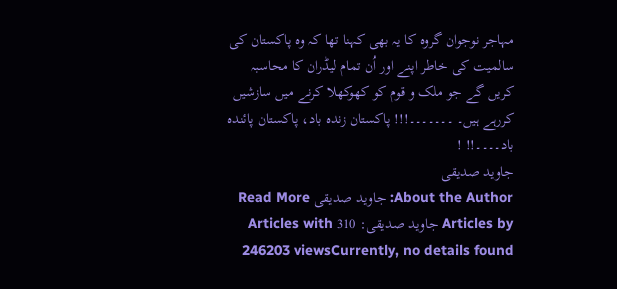مہاجر نوجوان گروہ کا یہ بھی کہنا تھا کہ وہ پاکستان کی سالمیت کی خاطر اپنے اور اُن تمام لیڈران کا محاسبہ کریں گے جو ملک و قوم کو کھوکھلا کرنے میں سازشیں کررہے ہیں۔ ۔۔۔۔۔۔۔!!! پاکستان زندہ باد، پاکستان پائندہ باد۔۔۔۔!! !
جاوید صدیقی
About the Author: جاوید صدیقی Read More Articles by جاوید صدیقی: 310 Articles with 246203 viewsCurrently, no details found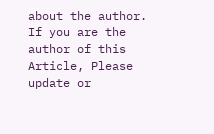about the author. If you are the author of this Article, Please update or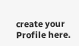create your Profile here.